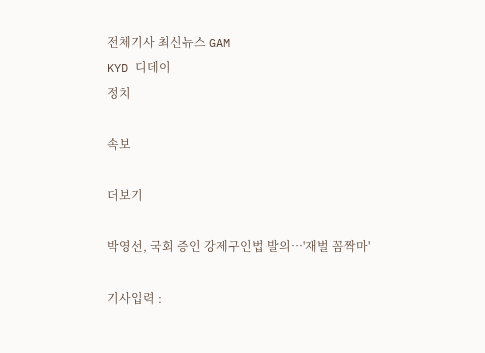전체기사 최신뉴스 GAM
KYD 디데이
정치

속보

더보기

박영선, 국회 증인 강제구인법 발의…'재벌 꼼짝마'

기사입력 :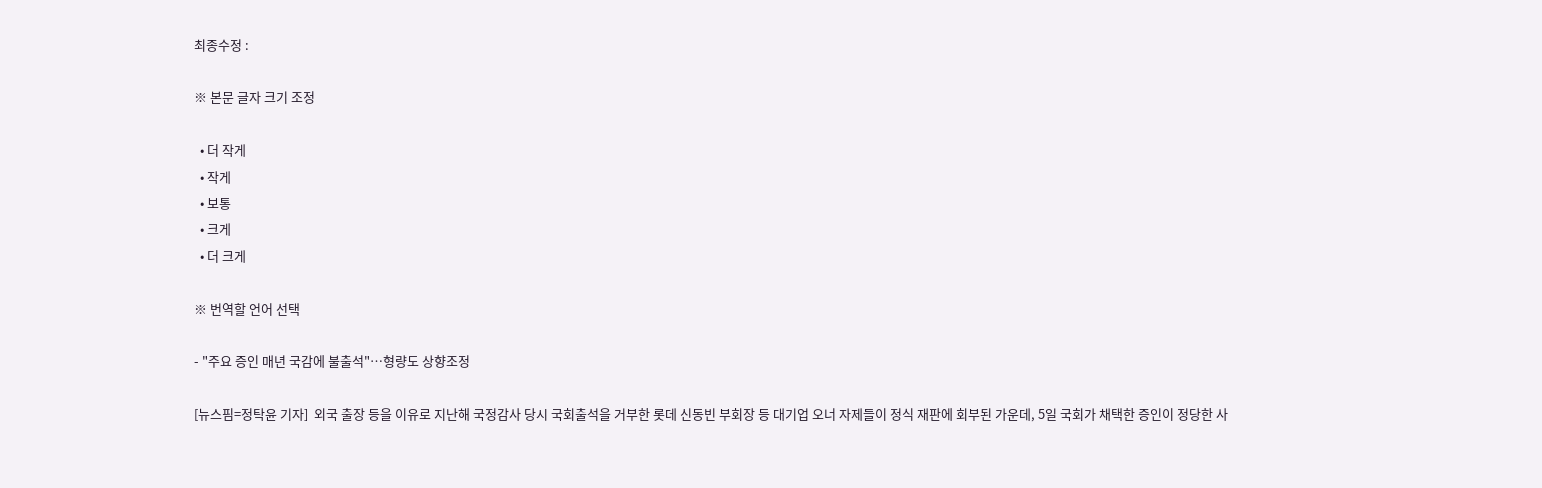최종수정 :

※ 본문 글자 크기 조정

  • 더 작게
  • 작게
  • 보통
  • 크게
  • 더 크게

※ 번역할 언어 선택

- "주요 증인 매년 국감에 불출석"…형량도 상향조정

[뉴스핌=정탁윤 기자]  외국 출장 등을 이유로 지난해 국정감사 당시 국회출석을 거부한 롯데 신동빈 부회장 등 대기업 오너 자제들이 정식 재판에 회부된 가운데, 5일 국회가 채택한 증인이 정당한 사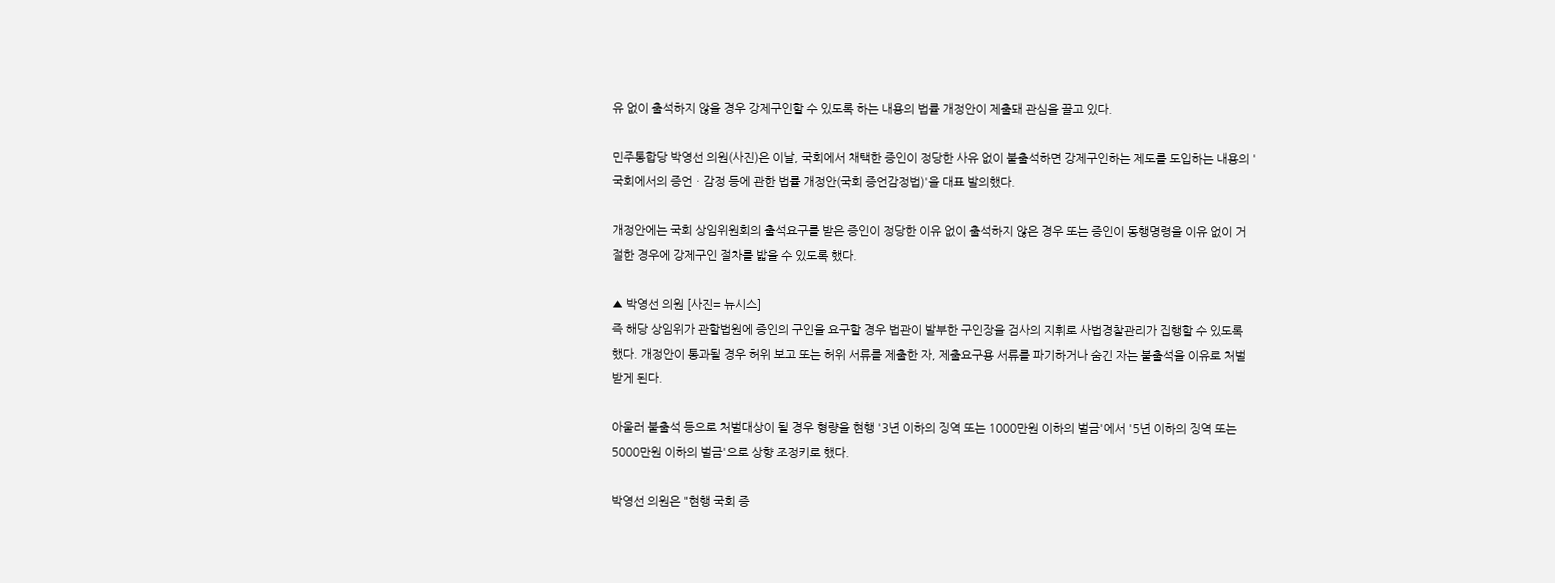유 없이 출석하지 않을 경우 강제구인할 수 있도록 하는 내용의 법률 개정안이 제출돼 관심을 끌고 있다.

민주통합당 박영선 의원(사진)은 이날, 국회에서 채택한 증인이 정당한 사유 없이 불출석하면 강제구인하는 제도를 도입하는 내용의 '국회에서의 증언ㆍ감정 등에 관한 법률 개정안(국회 증언감정법)'을 대표 발의했다.

개정안에는 국회 상임위원회의 출석요구를 받은 증인이 정당한 이유 없이 출석하지 않은 경우 또는 증인이 동행명령을 이유 없이 거절한 경우에 강제구인 절차를 밟을 수 있도록 했다.

▲ 박영선 의원 [사진= 뉴시스]
즉 해당 상임위가 관할법원에 증인의 구인을 요구할 경우 법관이 발부한 구인장을 검사의 지휘로 사법경찰관리가 집행할 수 있도록 했다. 개정안이 통과될 경우 허위 보고 또는 허위 서류를 제출한 자, 제출요구용 서류를 파기하거나 숨긴 자는 불출석을 이유로 처벌받게 된다.

아울러 불출석 등으로 처벌대상이 될 경우 형량을 현행 '3년 이하의 징역 또는 1000만원 이하의 벌금'에서 '5년 이하의 징역 또는 5000만원 이하의 벌금'으로 상향 조정키로 했다.

박영선 의원은 "현행 국회 증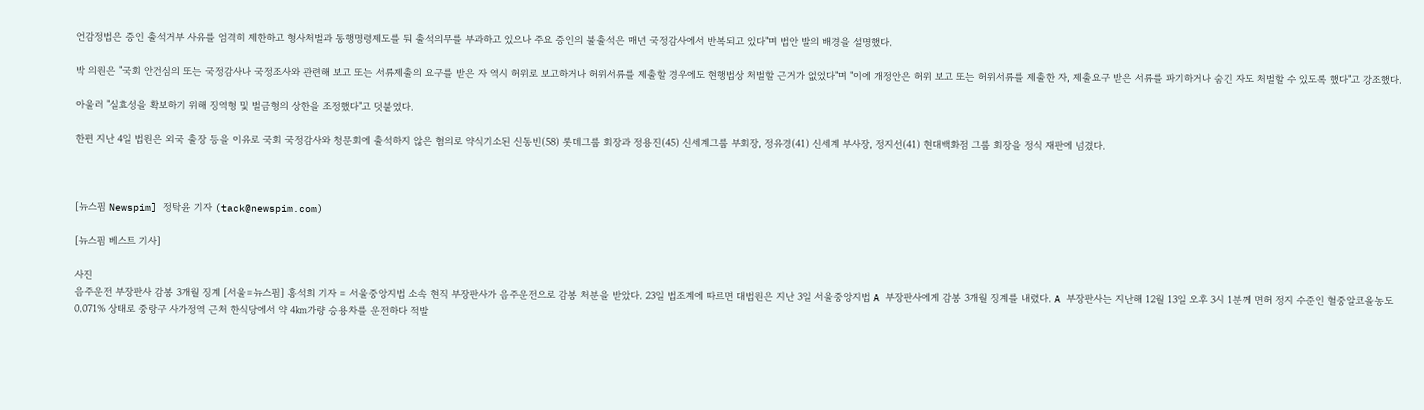언감정법은 증인 출석거부 사유를 엄격히 제한하고 형사처벌과 동행명령제도를 둬 출석의무를 부과하고 있으나 주요 증인의 불출석은 매년 국정감사에서 반복되고 있다"며 법안 발의 배경을 설명했다.

박 의원은 "국회 안건심의 또는 국정감사나 국정조사와 관련해 보고 또는 서류제출의 요구를 받은 자 역시 허위로 보고하거나 허위서류를 제출할 경우에도 현행법상 처벌할 근거가 없었다"며 "이에 개정안은 허위 보고 또는 허위서류를 제출한 자, 제출요구 받은 서류를 파기하거나 숨긴 자도 처벌할 수 있도록 했다"고 강조했다.

아울러 "실효성을 확보하기 위해 징역형 및 벌금형의 상한을 조정했다"고 덧붙였다.

한편 지난 4일 법원은 외국 출장 등을 이유로 국회 국정감사와 청문회에 출석하지 않은 혐의로 약식기소된 신동빈(58) 롯데그룹 회장과 정용진(45) 신세계그룹 부회장, 정유경(41) 신세계 부사장, 정지선(41) 현대백화점 그룹 회장을 정식 재판에 넘겼다.



[뉴스핌 Newspim] 정탁윤 기자 (tack@newspim.com)

[뉴스핌 베스트 기사]

사진
음주운전 부장판사 감봉 3개월 징계 [서울=뉴스핌] 홍석희 기자 = 서울중앙지법 소속 현직 부장판사가 음주운전으로 감봉 처분을 받았다. 23일 법조계에 따르면 대법원은 지난 3일 서울중앙지법 A 부장판사에게 감봉 3개월 징계를 내렸다. A 부장판사는 지난해 12월 13일 오후 3시 1분께 면허 정지 수준인 혈중알코올농도 0.071% 상태로 중랑구 사가정역 근처 한식당에서 약 4㎞가량 승용차를 운전하다 적발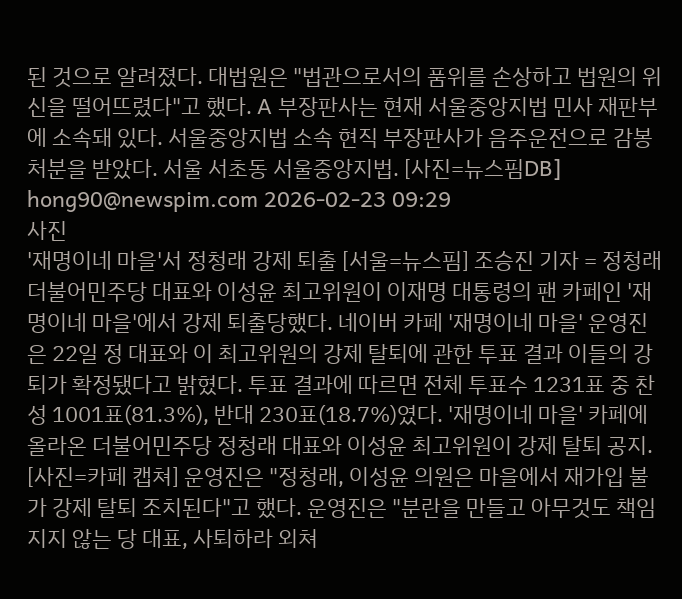된 것으로 알려졌다. 대법원은 "법관으로서의 품위를 손상하고 법원의 위신을 떨어뜨렸다"고 했다. A 부장판사는 현재 서울중앙지법 민사 재판부에 소속돼 있다. 서울중앙지법 소속 현직 부장판사가 음주운전으로 감봉 처분을 받았다. 서울 서초동 서울중앙지법. [사진=뉴스핌DB] hong90@newspim.com 2026-02-23 09:29
사진
'재명이네 마을'서 정청래 강제 퇴출 [서울=뉴스핌] 조승진 기자 = 정청래 더불어민주당 대표와 이성윤 최고위원이 이재명 대통령의 팬 카페인 '재명이네 마을'에서 강제 퇴출당했다. 네이버 카페 '재명이네 마을' 운영진은 22일 정 대표와 이 최고위원의 강제 탈퇴에 관한 투표 결과 이들의 강퇴가 확정됐다고 밝혔다. 투표 결과에 따르면 전체 투표수 1231표 중 찬성 1001표(81.3%), 반대 230표(18.7%)였다. '재명이네 마을' 카페에 올라온 더불어민주당 정청래 대표와 이성윤 최고위원이 강제 탈퇴 공지. [사진=카페 캡쳐] 운영진은 "정청래, 이성윤 의원은 마을에서 재가입 불가 강제 탈퇴 조치된다"고 했다. 운영진은 "분란을 만들고 아무것도 책임지지 않는 당 대표, 사퇴하라 외쳐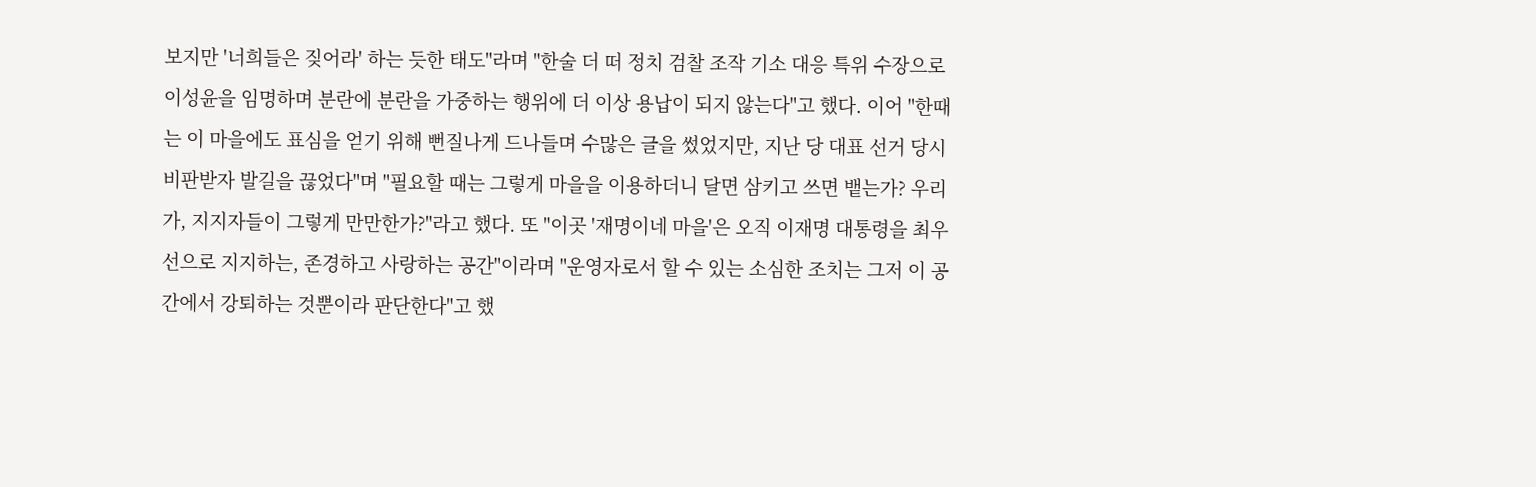보지만 '너희들은 짖어라' 하는 듯한 태도"라며 "한술 더 떠 정치 검찰 조작 기소 대응 특위 수장으로 이성윤을 임명하며 분란에 분란을 가중하는 행위에 더 이상 용납이 되지 않는다"고 했다. 이어 "한때는 이 마을에도 표심을 얻기 위해 뻔질나게 드나들며 수많은 글을 썼었지만, 지난 당 대표 선거 당시 비판받자 발길을 끊었다"며 "필요할 때는 그렇게 마을을 이용하더니 달면 삼키고 쓰면 뱉는가? 우리가, 지지자들이 그렇게 만만한가?"라고 했다. 또 "이곳 '재명이네 마을'은 오직 이재명 대통령을 최우선으로 지지하는, 존경하고 사랑하는 공간"이라며 "운영자로서 할 수 있는 소심한 조치는 그저 이 공간에서 강퇴하는 것뿐이라 판단한다"고 했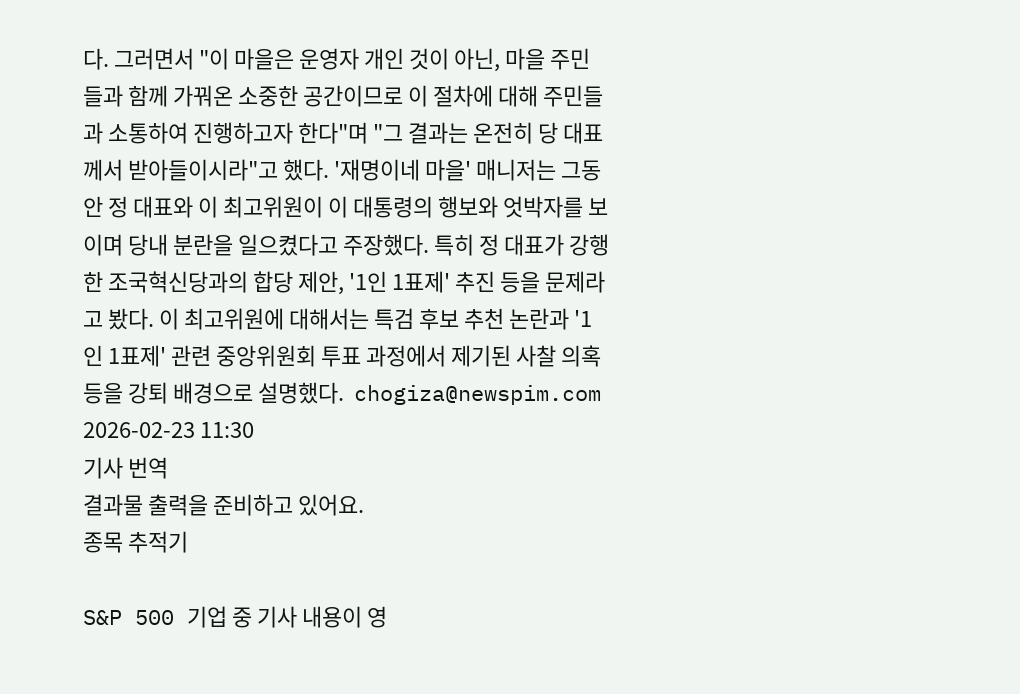다. 그러면서 "이 마을은 운영자 개인 것이 아닌, 마을 주민들과 함께 가꿔온 소중한 공간이므로 이 절차에 대해 주민들과 소통하여 진행하고자 한다"며 "그 결과는 온전히 당 대표께서 받아들이시라"고 했다. '재명이네 마을' 매니저는 그동안 정 대표와 이 최고위원이 이 대통령의 행보와 엇박자를 보이며 당내 분란을 일으켰다고 주장했다. 특히 정 대표가 강행한 조국혁신당과의 합당 제안, '1인 1표제' 추진 등을 문제라고 봤다. 이 최고위원에 대해서는 특검 후보 추천 논란과 '1인 1표제' 관련 중앙위원회 투표 과정에서 제기된 사찰 의혹 등을 강퇴 배경으로 설명했다.  chogiza@newspim.com 2026-02-23 11:30
기사 번역
결과물 출력을 준비하고 있어요.
종목 추적기

S&P 500 기업 중 기사 내용이 영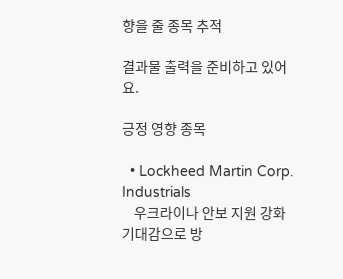향을 줄 종목 추적

결과물 출력을 준비하고 있어요.

긍정 영향 종목

  • Lockheed Martin Corp. Industrials
    우크라이나 안보 지원 강화 기대감으로 방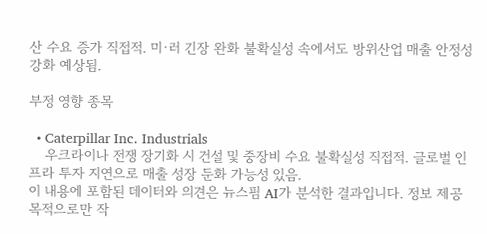산 수요 증가 직접적. 미·러 긴장 완화 불확실성 속에서도 방위산업 매출 안정성 강화 예상됨.

부정 영향 종목

  • Caterpillar Inc. Industrials
    우크라이나 전쟁 장기화 시 건설 및 중장비 수요 불확실성 직접적. 글로벌 인프라 투자 지연으로 매출 성장 둔화 가능성 있음.
이 내용에 포함된 데이터와 의견은 뉴스핌 AI가 분석한 결과입니다. 정보 제공 목적으로만 작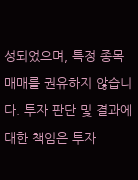성되었으며, 특정 종목 매매를 권유하지 않습니다. 투자 판단 및 결과에 대한 책임은 투자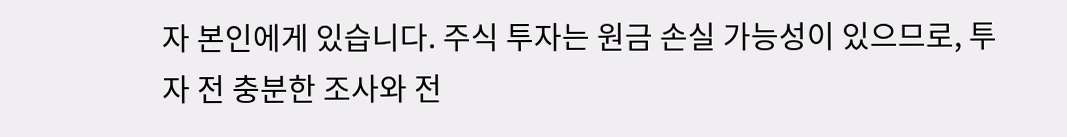자 본인에게 있습니다. 주식 투자는 원금 손실 가능성이 있으므로, 투자 전 충분한 조사와 전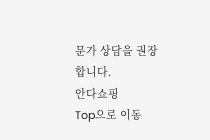문가 상담을 권장합니다.
안다쇼핑
Top으로 이동